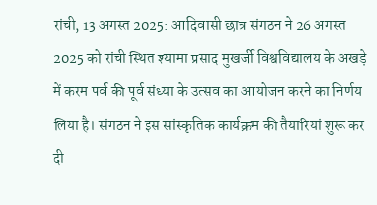रांची, 13 अगस्त 2025: आदिवासी छात्र संगठन ने 26 अगस्त 2025 को रांची स्थित श्यामा प्रसाद मुखर्जी विश्वविद्यालय के अखड़े में करम पर्व की पूर्व संध्या के उत्सव का आयोजन करने का निर्णय लिया है। संगठन ने इस सांस्कृतिक कार्यक्रम की तैयारियां शुरू कर दी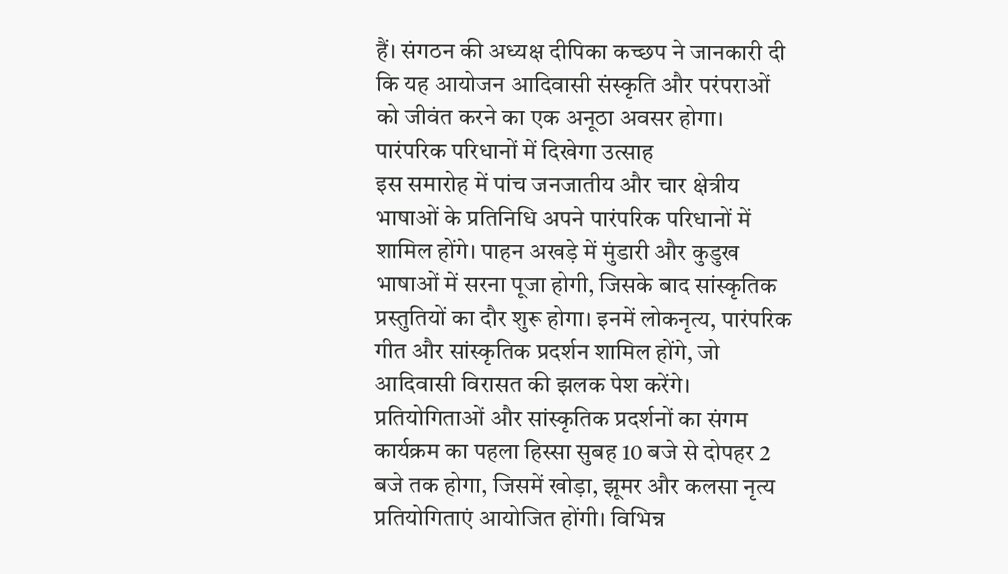हैं। संगठन की अध्यक्ष दीपिका कच्छप ने जानकारी दी कि यह आयोजन आदिवासी संस्कृति और परंपराओं को जीवंत करने का एक अनूठा अवसर होगा।
पारंपरिक परिधानों में दिखेगा उत्साह
इस समारोह में पांच जनजातीय और चार क्षेत्रीय भाषाओं के प्रतिनिधि अपने पारंपरिक परिधानों में शामिल होंगे। पाहन अखड़े में मुंडारी और कुडुख भाषाओं में सरना पूजा होगी, जिसके बाद सांस्कृतिक प्रस्तुतियों का दौर शुरू होगा। इनमें लोकनृत्य, पारंपरिक गीत और सांस्कृतिक प्रदर्शन शामिल होंगे, जो आदिवासी विरासत की झलक पेश करेंगे।
प्रतियोगिताओं और सांस्कृतिक प्रदर्शनों का संगम
कार्यक्रम का पहला हिस्सा सुबह 10 बजे से दोपहर 2 बजे तक होगा, जिसमें खोड़ा, झूमर और कलसा नृत्य प्रतियोगिताएं आयोजित होंगी। विभिन्न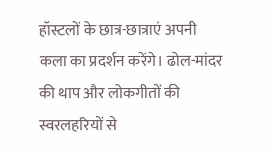हॉस्टलों के छात्र-छात्राएं अपनी कला का प्रदर्शन करेंगे। ढोल-मांदर की थाप और लोकगीतों की स्वरलहरियों से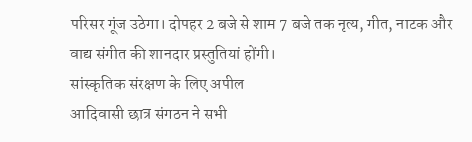परिसर गूंज उठेगा। दोपहर 2 बजे से शाम 7 बजे तक नृत्य, गीत, नाटक और वाद्य संगीत की शानदार प्रस्तुतियां होंगी।
सांस्कृतिक संरक्षण के लिए अपील
आदिवासी छात्र संगठन ने सभी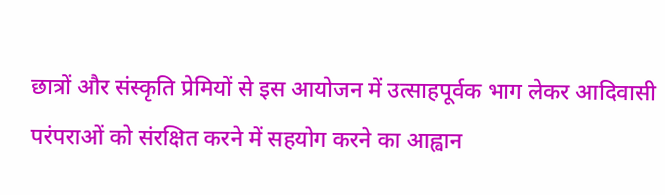छात्रों और संस्कृति प्रेमियों से इस आयोजन में उत्साहपूर्वक भाग लेकर आदिवासी परंपराओं को संरक्षित करने में सहयोग करने का आह्वान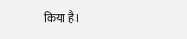किया है।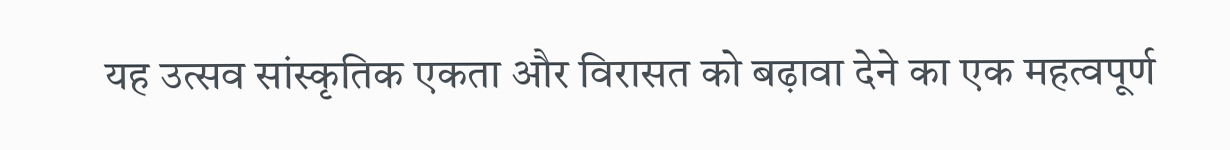यह उत्सव सांस्कृतिक एकता और विरासत को बढ़ावा देने का एक महत्वपूर्ण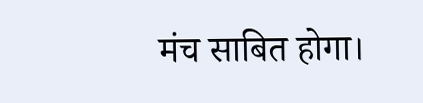मंच साबित होगा।